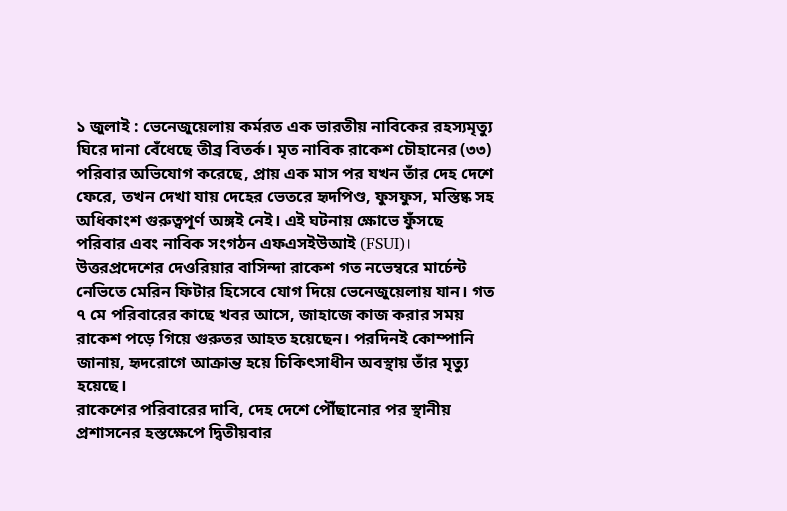১ জুলাই : ভেনেজুয়েলায় কর্মরত এক ভারতীয় নাবিকের রহস্যমৃত্যু ঘিরে দানা বেঁধেছে তীব্র বিতর্ক। মৃত নাবিক রাকেশ চৌহানের (৩৩) পরিবার অভিযোগ করেছে, প্রায় এক মাস পর যখন তাঁর দেহ দেশে ফেরে, তখন দেখা যায় দেহের ভেতরে হৃদপিণ্ড, ফুসফুস, মস্তিষ্ক সহ অধিকাংশ গুরুত্বপূর্ণ অঙ্গই নেই। এই ঘটনায় ক্ষোভে ফুঁসছে পরিবার এবং নাবিক সংগঠন এফএসইউআই (FSUI)।
উত্তরপ্রদেশের দেওরিয়ার বাসিন্দা রাকেশ গত নভেম্বরে মার্চেন্ট নেভিতে মেরিন ফিটার হিসেবে যোগ দিয়ে ভেনেজুয়েলায় যান। গত ৭ মে পরিবারের কাছে খবর আসে, জাহাজে কাজ করার সময় রাকেশ পড়ে গিয়ে গুরুতর আহত হয়েছেন। পরদিনই কোম্পানি জানায়, হৃদরোগে আক্রান্ত হয়ে চিকিৎসাধীন অবস্থায় তাঁর মৃত্যু হয়েছে।
রাকেশের পরিবারের দাবি, দেহ দেশে পৌঁছানোর পর স্থানীয় প্রশাসনের হস্তক্ষেপে দ্বিতীয়বার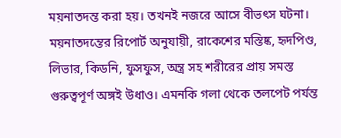ময়নাতদন্ত করা হয়। তখনই নজরে আসে বীভৎস ঘটনা। ময়নাতদন্তের রিপোর্ট অনুযায়ী, রাকেশের মস্তিষ্ক, হৃদপিণ্ড, লিভার, কিডনি, ফুসফুস, অন্ত্র সহ শরীরের প্রায় সমস্ত গুরুত্বপূর্ণ অঙ্গই উধাও। এমনকি গলা থেকে তলপেট পর্যন্ত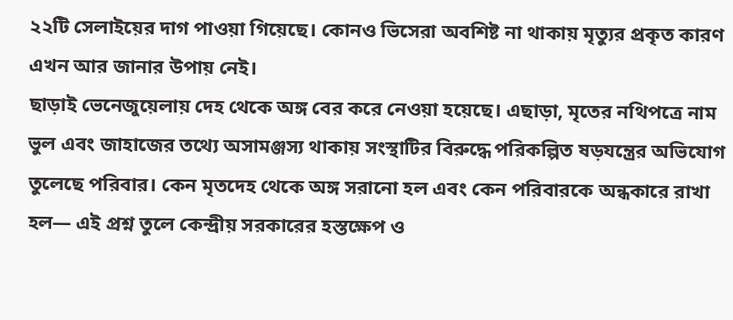২২টি সেলাইয়ের দাগ পাওয়া গিয়েছে। কোনও ভিসেরা অবশিষ্ট না থাকায় মৃত্যুর প্রকৃত কারণ এখন আর জানার উপায় নেই।
ছাড়াই ভেনেজুয়েলায় দেহ থেকে অঙ্গ বের করে নেওয়া হয়েছে। এছাড়া, মৃতের নথিপত্রে নাম ভুল এবং জাহাজের তথ্যে অসামঞ্জস্য থাকায় সংস্থাটির বিরুদ্ধে পরিকল্পিত ষড়যন্ত্রের অভিযোগ তুলেছে পরিবার। কেন মৃতদেহ থেকে অঙ্গ সরানো হল এবং কেন পরিবারকে অন্ধকারে রাখা হল— এই প্রশ্ন তুলে কেন্দ্রীয় সরকারের হস্তক্ষেপ ও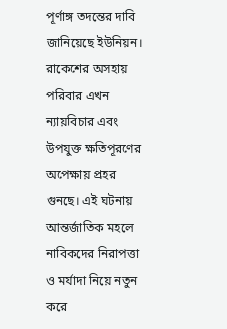পূর্ণাঙ্গ তদন্তের দাবি জানিয়েছে ইউনিয়ন। রাকেশের অসহায় পরিবার এখন ন্যায়বিচার এবং উপযুক্ত ক্ষতিপূরণের অপেক্ষায় প্রহর গুনছে। এই ঘটনায় আন্তর্জাতিক মহলে নাবিকদের নিরাপত্তা ও মর্যাদা নিয়ে নতুন করে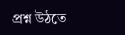প্রশ্ন উঠতে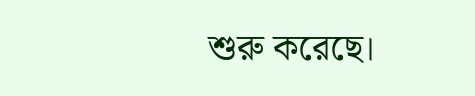শুরু করেছে।